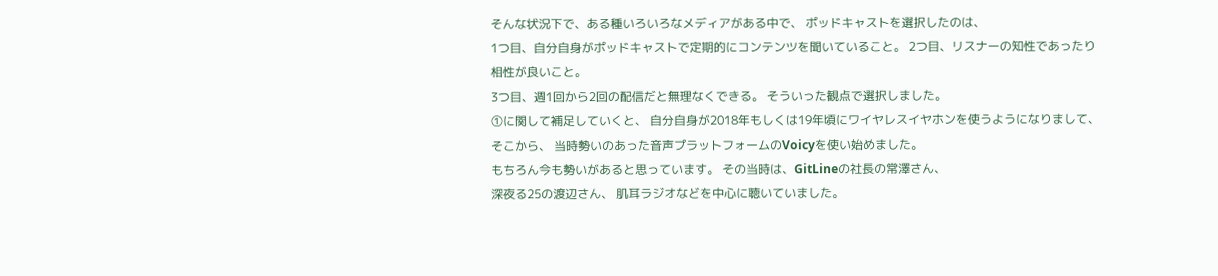そんな状況下で、ある種いろいろなメディアがある中で、 ポッドキャストを選択したのは、
1つ目、自分自身がポッドキャストで定期的にコンテンツを聞いていること。 2つ目、リスナーの知性であったり相性が良いこと。
3つ目、週1回から2回の配信だと無理なくできる。 そういった観点で選択しました。
①に関して補足していくと、 自分自身が2018年もしくは19年頃にワイヤレスイヤホンを使うようになりまして、
そこから、 当時勢いのあった音声プラットフォームのVoicyを使い始めました。
もちろん今も勢いがあると思っています。 その当時は、GitLineの社長の常澤さん、
深夜る25の渡辺さん、 肌耳ラジオなどを中心に聴いていました。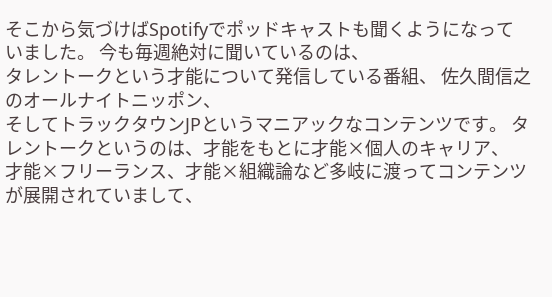そこから気づけばSpotifyでポッドキャストも聞くようになっていました。 今も毎週絶対に聞いているのは、
タレントークという才能について発信している番組、 佐久間信之のオールナイトニッポン、
そしてトラックタウンJPというマニアックなコンテンツです。 タレントークというのは、才能をもとに才能×個人のキャリア、
才能×フリーランス、才能×組織論など多岐に渡ってコンテンツが展開されていまして、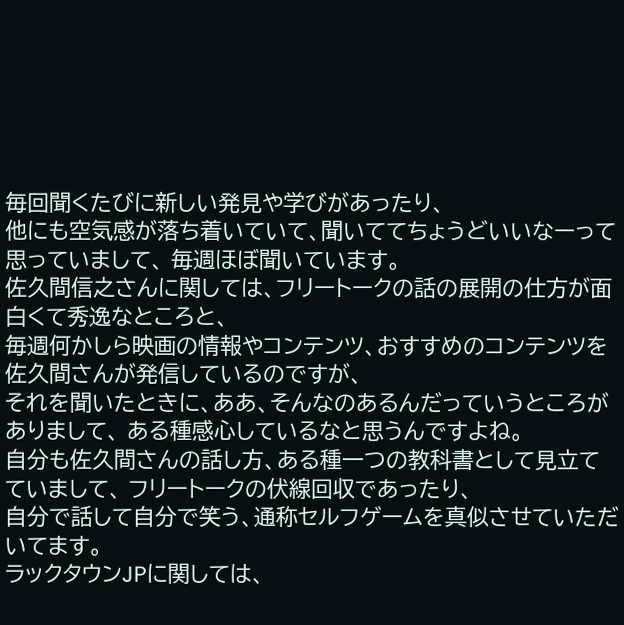毎回聞くたびに新しい発見や学びがあったり、
他にも空気感が落ち着いていて、聞いててちょうどいいなーって思っていまして、 毎週ほぼ聞いています。
佐久間信之さんに関しては、フリートークの話の展開の仕方が面白くて秀逸なところと、
毎週何かしら映画の情報やコンテンツ、おすすめのコンテンツを佐久間さんが発信しているのですが、
それを聞いたときに、ああ、そんなのあるんだっていうところがありまして、 ある種感心しているなと思うんですよね。
自分も佐久間さんの話し方、ある種一つの教科書として見立てていまして、 フリートークの伏線回収であったり、
自分で話して自分で笑う、通称セルフゲームを真似させていただいてます。
ラックタウンJPに関しては、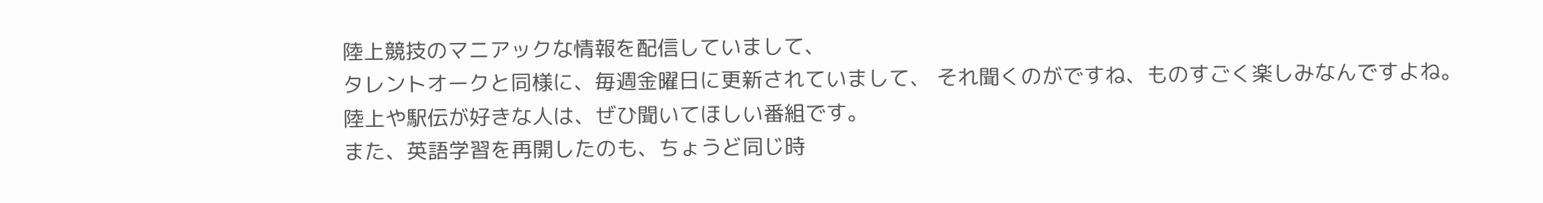陸上競技のマニアックな情報を配信していまして、
タレントオークと同様に、毎週金曜日に更新されていまして、 それ聞くのがですね、ものすごく楽しみなんですよね。
陸上や駅伝が好きな人は、ぜひ聞いてほしい番組です。
また、英語学習を再開したのも、ちょうど同じ時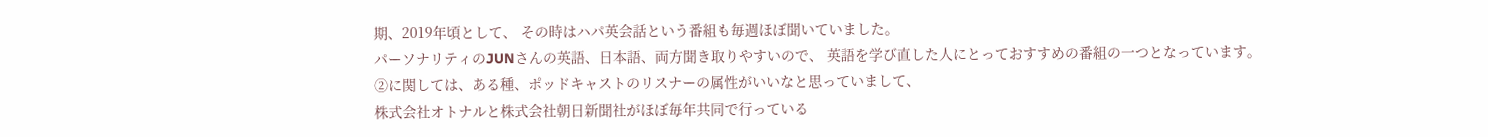期、2019年頃として、 その時はハパ英会話という番組も毎週ほぼ聞いていました。
パーソナリティのJUNさんの英語、日本語、両方聞き取りやすいので、 英語を学び直した人にとっておすすめの番組の一つとなっています。
②に関しては、ある種、ポッドキャストのリスナーの属性がいいなと思っていまして、
株式会社オトナルと株式会社朝日新聞社がほぼ毎年共同で行っている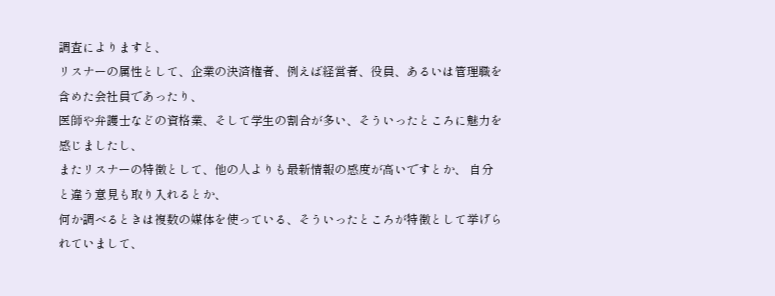調査によりますと、
リスナーの属性として、企業の決済権者、例えば経営者、役員、あるいは管理職を含めた会社員であったり、
医師や弁護士などの資格業、そして学生の割合が多い、そういったところに魅力を感じましたし、
またリスナーの特徴として、他の人よりも最新情報の感度が高いですとか、 自分と違う意見も取り入れるとか、
何か調べるときは複数の媒体を使っている、そういったところが特徴として挙げられていまして、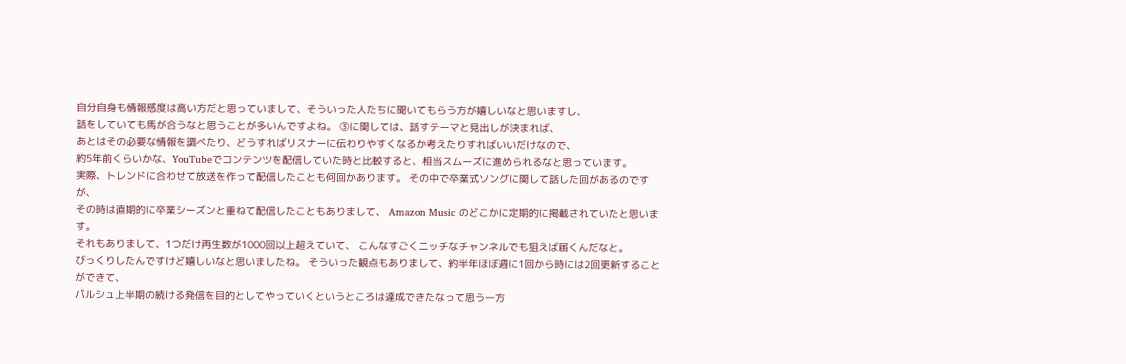自分自身も情報感度は高い方だと思っていまして、そういった人たちに聞いてもらう方が嬉しいなと思いますし、
話をしていても馬が合うなと思うことが多いんですよね。 ③に関しては、話すテーマと見出しが決まれば、
あとはその必要な情報を調べたり、どうすればリスナーに伝わりやすくなるか考えたりすればいいだけなので、
約5年前くらいかな、YouTubeでコンテンツを配信していた時と比較すると、相当スムーズに進められるなと思っています。
実際、トレンドに合わせて放送を作って配信したことも何回かあります。 その中で卒業式ソングに関して話した回があるのですが、
その時は直期的に卒業シーズンと重ねて配信したこともありまして、 Amazon Music のどこかに定期的に掲載されていたと思います。
それもありまして、1つだけ再生数が1000回以上超えていて、 こんなすごくニッチなチャンネルでも狙えば届くんだなと。
びっくりしたんですけど嬉しいなと思いましたね。 そういった観点もありまして、約半年ほぼ週に1回から時には2回更新することができて、
パルシュ上半期の続ける発信を目的としてやっていくというところは達成できたなって思う一方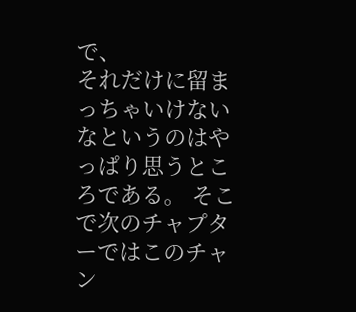で、
それだけに留まっちゃいけないなというのはやっぱり思うところである。 そこで次のチャプターではこのチャン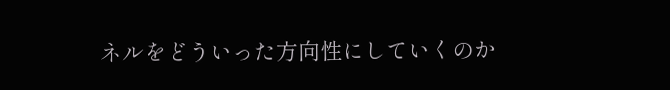ネルをどういった方向性にしていくのか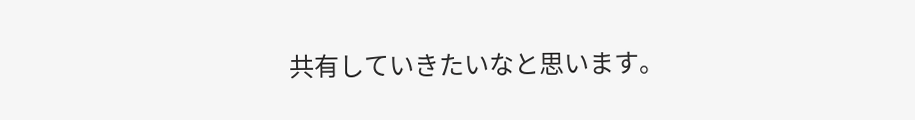共有していきたいなと思います。